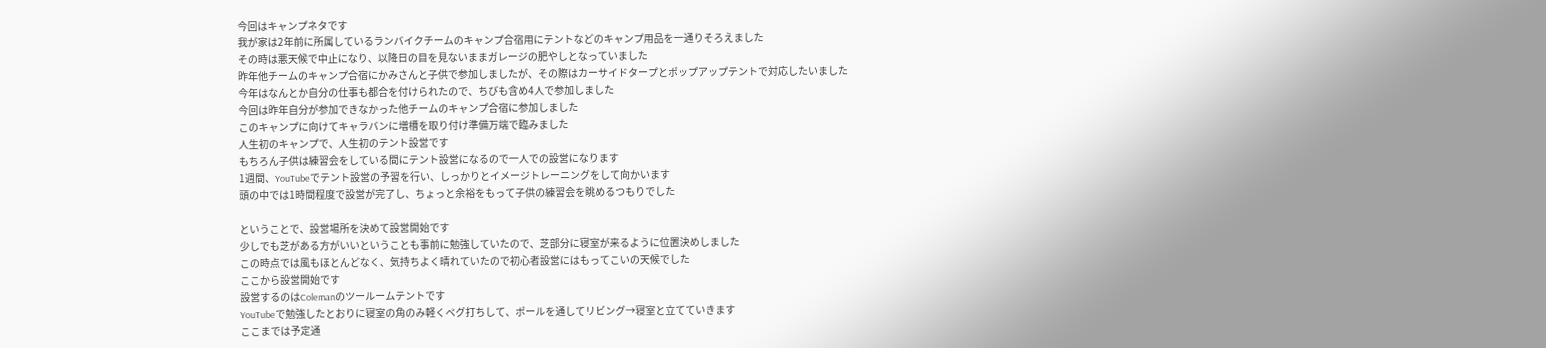今回はキャンプネタです
我が家は2年前に所属しているランバイクチームのキャンプ合宿用にテントなどのキャンプ用品を一通りそろえました
その時は悪天候で中止になり、以降日の目を見ないままガレージの肥やしとなっていました
昨年他チームのキャンプ合宿にかみさんと子供で参加しましたが、その際はカーサイドタープとポップアップテントで対応したいました
今年はなんとか自分の仕事も都合を付けられたので、ちびも含め4人で参加しました
今回は昨年自分が参加できなかった他チームのキャンプ合宿に参加しました
このキャンプに向けてキャラバンに増槽を取り付け準備万端で臨みました
人生初のキャンプで、人生初のテント設営です
もちろん子供は練習会をしている間にテント設営になるので一人での設営になります
1週間、YouTubeでテント設営の予習を行い、しっかりとイメージトレーニングをして向かいます
頭の中では1時間程度で設営が完了し、ちょっと余裕をもって子供の練習会を眺めるつもりでした

ということで、設営場所を決めて設営開始です
少しでも芝がある方がいいということも事前に勉強していたので、芝部分に寝室が来るように位置決めしました
この時点では風もほとんどなく、気持ちよく晴れていたので初心者設営にはもってこいの天候でした
ここから設営開始です
設営するのはColemanのツールームテントです
YouTubeで勉強したとおりに寝室の角のみ軽くペグ打ちして、ポールを通してリビング→寝室と立てていきます
ここまでは予定通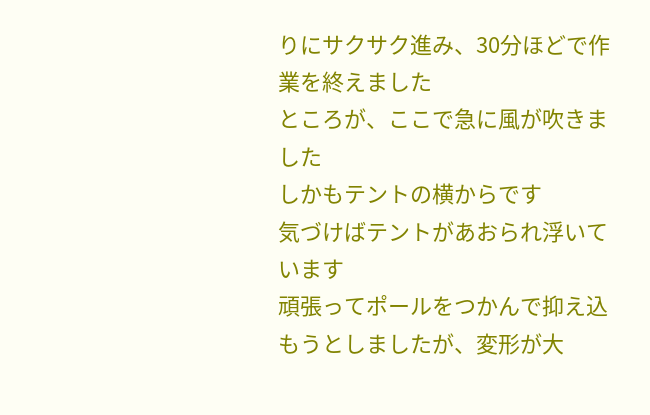りにサクサク進み、30分ほどで作業を終えました
ところが、ここで急に風が吹きました
しかもテントの横からです
気づけばテントがあおられ浮いています
頑張ってポールをつかんで抑え込もうとしましたが、変形が大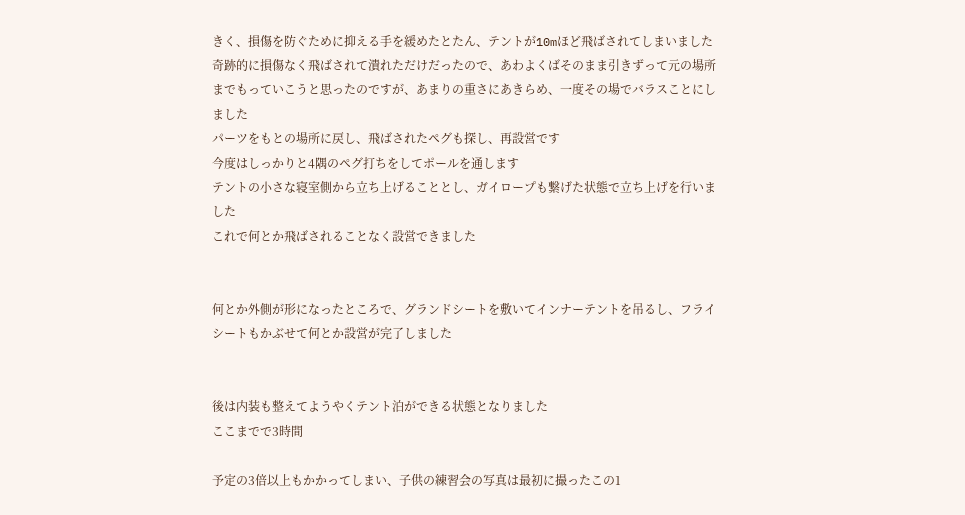きく、損傷を防ぐために抑える手を緩めたとたん、テントが10mほど飛ばされてしまいました
奇跡的に損傷なく飛ばされて潰れただけだったので、あわよくばそのまま引きずって元の場所までもっていこうと思ったのですが、あまりの重さにあきらめ、一度その場でバラスことにしました
パーツをもとの場所に戻し、飛ばされたペグも探し、再設営です
今度はしっかりと4隅のペグ打ちをしてポールを通します
テントの小さな寝室側から立ち上げることとし、ガイロープも繋げた状態で立ち上げを行いました
これで何とか飛ばされることなく設営できました


何とか外側が形になったところで、グランドシートを敷いてインナーテントを吊るし、フライシートもかぶせて何とか設営が完了しました


後は内装も整えてようやくテント泊ができる状態となりました
ここまでで3時間

予定の3倍以上もかかってしまい、子供の練習会の写真は最初に撮ったこの1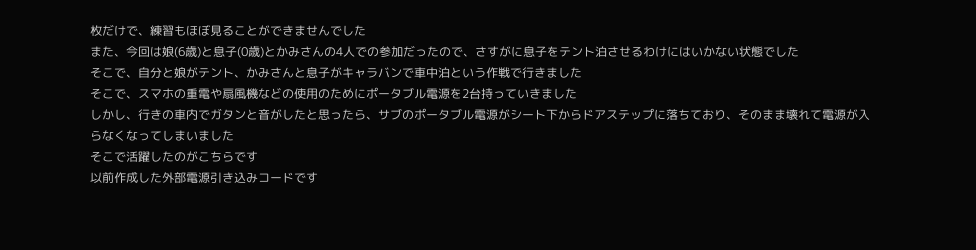枚だけで、練習もほぼ見ることができませんでした
また、今回は娘(6歳)と息子(0歳)とかみさんの4人での参加だったので、さすがに息子をテント泊させるわけにはいかない状態でした
そこで、自分と娘がテント、かみさんと息子がキャラバンで車中泊という作戦で行きました
そこで、スマホの重電や扇風機などの使用のためにポータブル電源を2台持っていきました
しかし、行きの車内でガタンと音がしたと思ったら、サブのポータブル電源がシート下からドアステップに落ちており、そのまま壊れて電源が入らなくなってしまいました
そこで活躍したのがこちらです
以前作成した外部電源引き込みコードです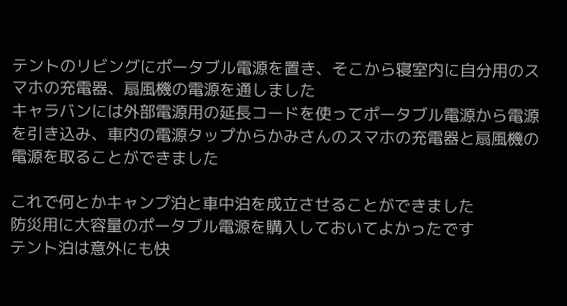テントのリビングにポータブル電源を置き、そこから寝室内に自分用のスマホの充電器、扇風機の電源を通しました
キャラバンには外部電源用の延長コードを使ってポータブル電源から電源を引き込み、車内の電源タップからかみさんのスマホの充電器と扇風機の電源を取ることができました

これで何とかキャンプ泊と車中泊を成立させることができました
防災用に大容量のポータブル電源を購入しておいてよかったです
テント泊は意外にも快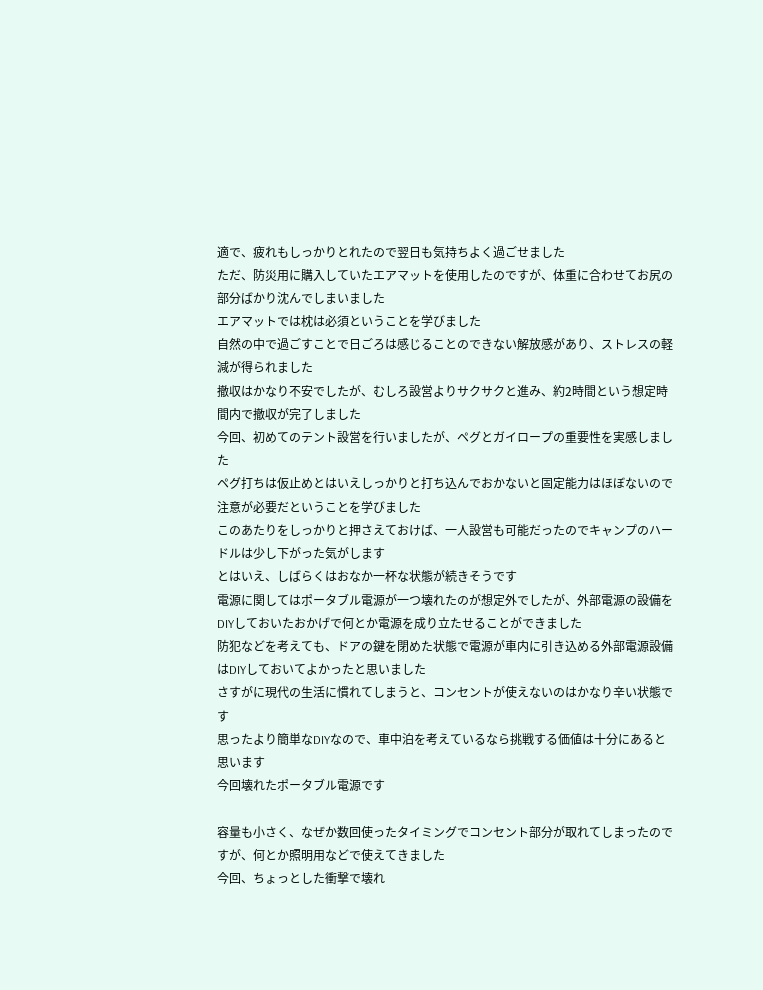適で、疲れもしっかりとれたので翌日も気持ちよく過ごせました
ただ、防災用に購入していたエアマットを使用したのですが、体重に合わせてお尻の部分ばかり沈んでしまいました
エアマットでは枕は必須ということを学びました
自然の中で過ごすことで日ごろは感じることのできない解放感があり、ストレスの軽減が得られました
撤収はかなり不安でしたが、むしろ設営よりサクサクと進み、約2時間という想定時間内で撤収が完了しました
今回、初めてのテント設営を行いましたが、ペグとガイロープの重要性を実感しました
ペグ打ちは仮止めとはいえしっかりと打ち込んでおかないと固定能力はほぼないので注意が必要だということを学びました
このあたりをしっかりと押さえておけば、一人設営も可能だったのでキャンプのハードルは少し下がった気がします
とはいえ、しばらくはおなか一杯な状態が続きそうです
電源に関してはポータブル電源が一つ壊れたのが想定外でしたが、外部電源の設備をDIYしておいたおかげで何とか電源を成り立たせることができました
防犯などを考えても、ドアの鍵を閉めた状態で電源が車内に引き込める外部電源設備はDIYしておいてよかったと思いました
さすがに現代の生活に慣れてしまうと、コンセントが使えないのはかなり辛い状態です
思ったより簡単なDIYなので、車中泊を考えているなら挑戦する価値は十分にあると思います
今回壊れたポータブル電源です

容量も小さく、なぜか数回使ったタイミングでコンセント部分が取れてしまったのですが、何とか照明用などで使えてきました
今回、ちょっとした衝撃で壊れ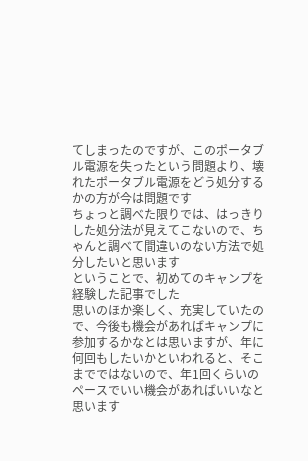てしまったのですが、このポータブル電源を失ったという問題より、壊れたポータブル電源をどう処分するかの方が今は問題です
ちょっと調べた限りでは、はっきりした処分法が見えてこないので、ちゃんと調べて間違いのない方法で処分したいと思います
ということで、初めてのキャンプを経験した記事でした
思いのほか楽しく、充実していたので、今後も機会があればキャンプに参加するかなとは思いますが、年に何回もしたいかといわれると、そこまでではないので、年1回くらいのペースでいい機会があればいいなと思います